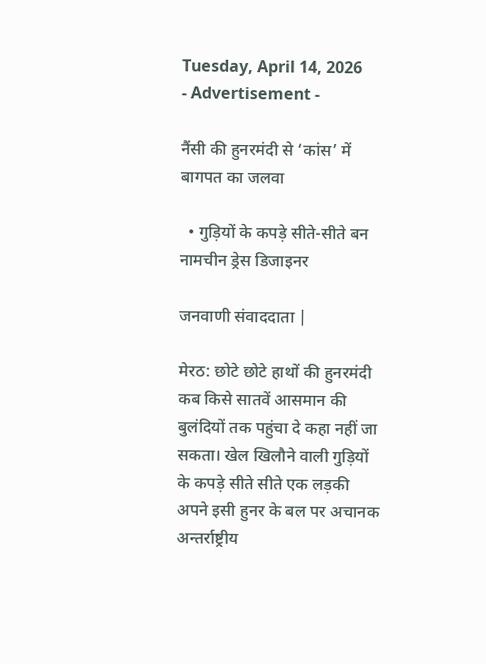Tuesday, April 14, 2026
- Advertisement -

नैंसी की हुनरमंदी से ‘कांस’ में बागपत का जलवा

  • गुड़ियों के कपड़े सीते-सीते बन नामचीन ड्रेस डिजाइनर

जनवाणी संवाददाता |

मेरठ: छोटे छोटे हाथों की हुनरमंदी कब किसे सातवें आसमान की बुलंदियों तक पहुंचा दे कहा नहीं जा सकता। खेल खिलौने वाली गुड़ियों के कपड़े सीते सीते एक लड़की अपने इसी हुनर के बल पर अचानक अन्तर्राष्ट्रीय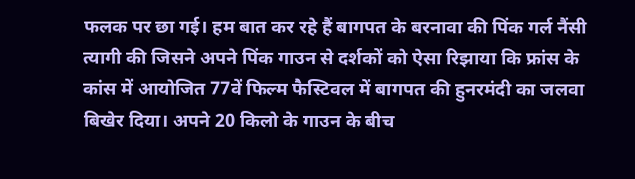फलक पर छा गई। हम बात कर रहे हैं बागपत के बरनावा की पिंक गर्ल नैंसी त्यागी की जिसने अपने पिंक गाउन से दर्शकों को ऐसा रिझाया कि फ्रांस के कांस में आयोजित 77वें फिल्म फैस्टिवल में बागपत की हुनरमंदी का जलवा बिखेर दिया। अपने 20 किलो के गाउन के बीच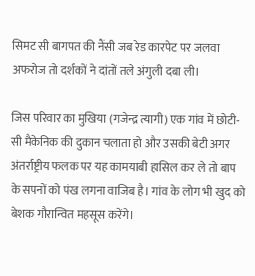सिमट सी बागपत की नैंसी जब रेड कारपेट पर जलवा अफरोज तो दर्शकों ने दांतों तले अंगुली दबा ली।

जिस परिवार का मुखिया (गजेन्द्र त्यागी) एक गांव में छोटी-सी मैकेनिक की दुकान चलाता हो और उसकी बेटी अगर अंतर्राष्ट्रीय फलक पर यह कामयाबी हासिल कर ले तो बाप के सपनों को पंख लगना वाजिब है। गांव के लोग भी खुद को बेशक गौरान्वित महसूस करेंगे।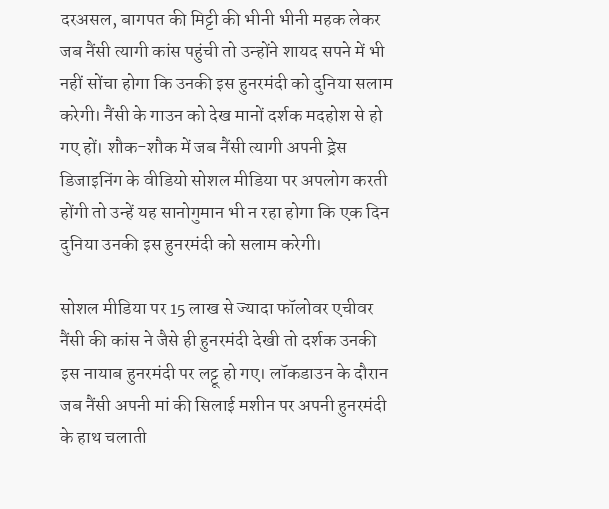दरअसल, बागपत की मिट्टी की भीनी भीनी महक लेकर जब नैंसी त्यागी कांस पहुंची तो उन्होंने शायद सपने में भी नहीं सोंचा होगा कि उनकी इस हुनरमंदी को दुनिया सलाम करेगी। नैंसी के गाउन को देख मानों दर्शक मदहोश से हो गए हों। शौक-शौक में जब नैंसी त्यागी अपनी ड्रेस डिजाइनिंग के वीडियो सोशल मीडिया पर अपलोग करती होंगी तो उन्हें यह सानोगुमान भी न रहा होगा कि एक दिन दुनिया उनकी इस हुनरमंदी को सलाम करेगी।

सोशल मीडिया पर 15 लाख से ज्यादा फॉलोवर एचीवर नैंसी की कांस ने जैसे ही हुनरमंदी देखी तो दर्शक उनकी इस नायाब हुनरमंदी पर लट्टू हो गए। लॉकडाउन के दौरान जब नैंसी अपनी मां की सिलाई मशीन पर अपनी हुनरमंदी के हाथ चलाती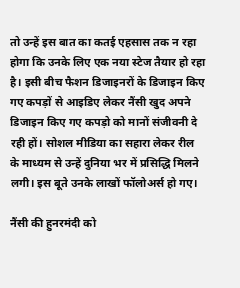तो उन्हें इस बात का कतई एहसास तक न रहा होगा कि उनके लिए एक नया स्टेज तैयार हो रहा है। इसी बीच फैशन डिजाइनरों के डिजाइन किए गए कपड़ों से आइडिए लेकर नैंसी खुद अपने डिजाइन किए गए कपड़ो को मानों संजीवनी दे रही हों। सोशल मीडिया का सहारा लेकर रील के माध्यम से उन्हें दुनिया भर में प्रसिद्धि मिलने लगी। इस बूते उनके लाखों फॉलोअर्स हो गए।

नैंसी की हुनरमंदी को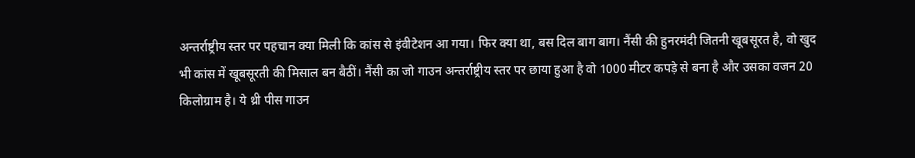अन्तर्राष्ट्रीय स्तर पर पहचान क्या मिली कि कांस से इंवीटेशन आ गया। फिर क्या था, बस दिल बाग बाग। नैंसी की हुनरमंदी जितनी खूबसूरत है, वो खुद भी कांस में खूबसूरती की मिसाल बन बैठीं। नैंसी का जो गाउन अन्तर्राष्ट्रीय स्तर पर छाया हुआ है वो 1000 मीटर कपड़े से बना है और उसका वजन 20 किलोग्राम है। ये थ्री पीस गाउन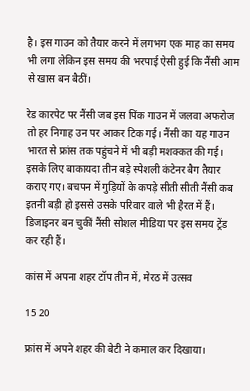है। इस गाउन को तैयार करने में लगभग एक माह का समय भी लगा लेकिन इस समय की भरपाई ऐसी हुई कि नैंसी आम से खास बन बैठीं।

रेड कारपेट पर नैंसी जब इस पिंक गाउन में जलवा अफरोज तो हर निगाह उन पर आकर टिक गई। नैंसी का यह गाउन भारत से फ्रांस तक पहुंचने में भी बड़ी मशक्कत की गई। इसके लिए बाकायदा तीन बड़े स्पेशली कंटेनर बैग तैयार कराए गए। बचपन में गुड़ियों के कपड़े सीती सीती नैंसी कब इतनी बड़ी हो इससे उसके परिवार वाले भी हैरत में हैं। डिजाइनर बन चुकीं नैंसी सोशल मीडिया पर इस समय ट्रेंड कर रही हैं।

कांस में अपना शहर टॉप तीन में, मेरठ में उत्सव

15 20

फ्रांस में अपने शहर की बेटी ने कमाल कर दिखाया।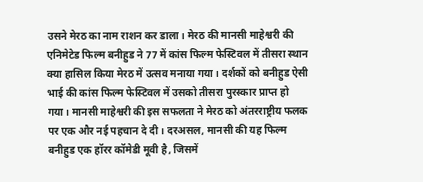उसने मेरठ का नाम राशन कर डाला। मेरठ की मानसी माहेश्वरी की एनिमेटेड फिल्म बनीहुड ने 77 में कांस फिल्म फेस्टिवल में तीसरा स्थान क्या हासिल किया मेरठ में उत्सव मनाया गया। दर्शकों को बनीहुड ऐसी भाई की कांस फिल्म फेस्टिवल में उसको तीसरा पुरस्कार प्राप्त हो गया। मानसी माहेश्वरी की इस सफलता ने मेरठ को अंतरराष्ट्रीय फलक पर एक और नई पहचान दे दी। दरअसल, मानसी की यह फिल्म बनीहुड एक हॉरर कॉमेडी मूवी है, जिसमें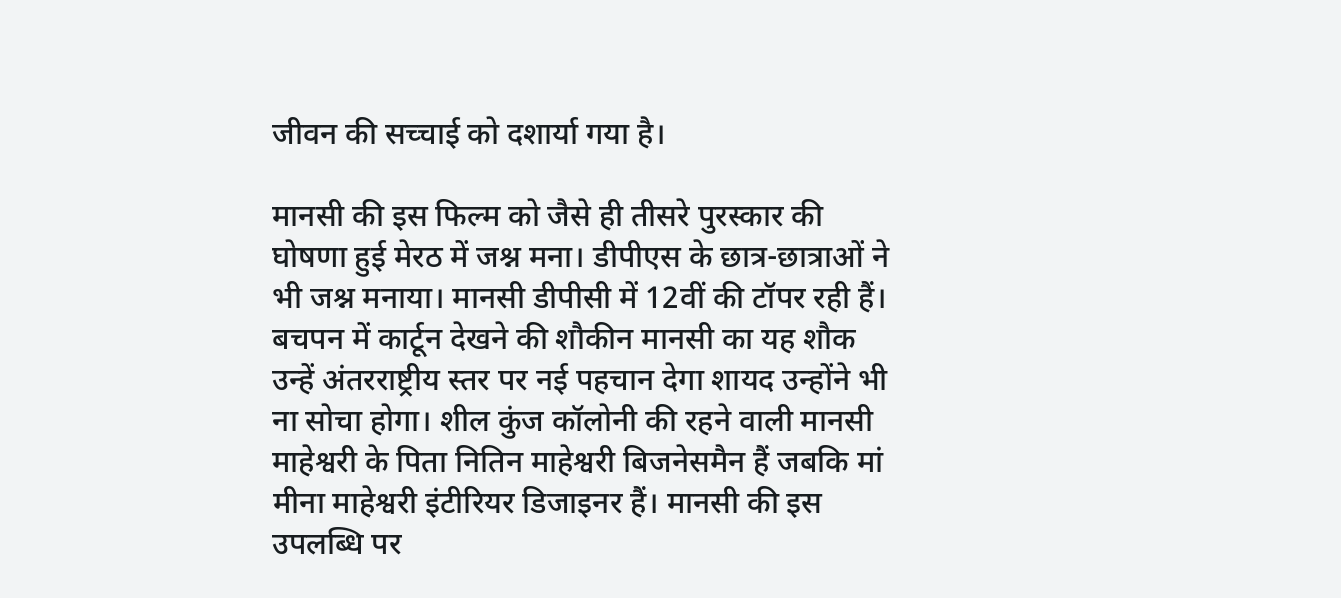जीवन की सच्चाई को दशार्या गया है।

मानसी की इस फिल्म को जैसे ही तीसरे पुरस्कार की घोषणा हुई मेरठ में जश्न मना। डीपीएस के छात्र-छात्राओं ने भी जश्न मनाया। मानसी डीपीसी में 12वीं की टॉपर रही हैं। बचपन में कार्टून देखने की शौकीन मानसी का यह शौक उन्हें अंतरराष्ट्रीय स्तर पर नई पहचान देगा शायद उन्होंने भी ना सोचा होगा। शील कुंज कॉलोनी की रहने वाली मानसी माहेश्वरी के पिता नितिन माहेश्वरी बिजनेसमैन हैं जबकि मां मीना माहेश्वरी इंटीरियर डिजाइनर हैं। मानसी की इस उपलब्धि पर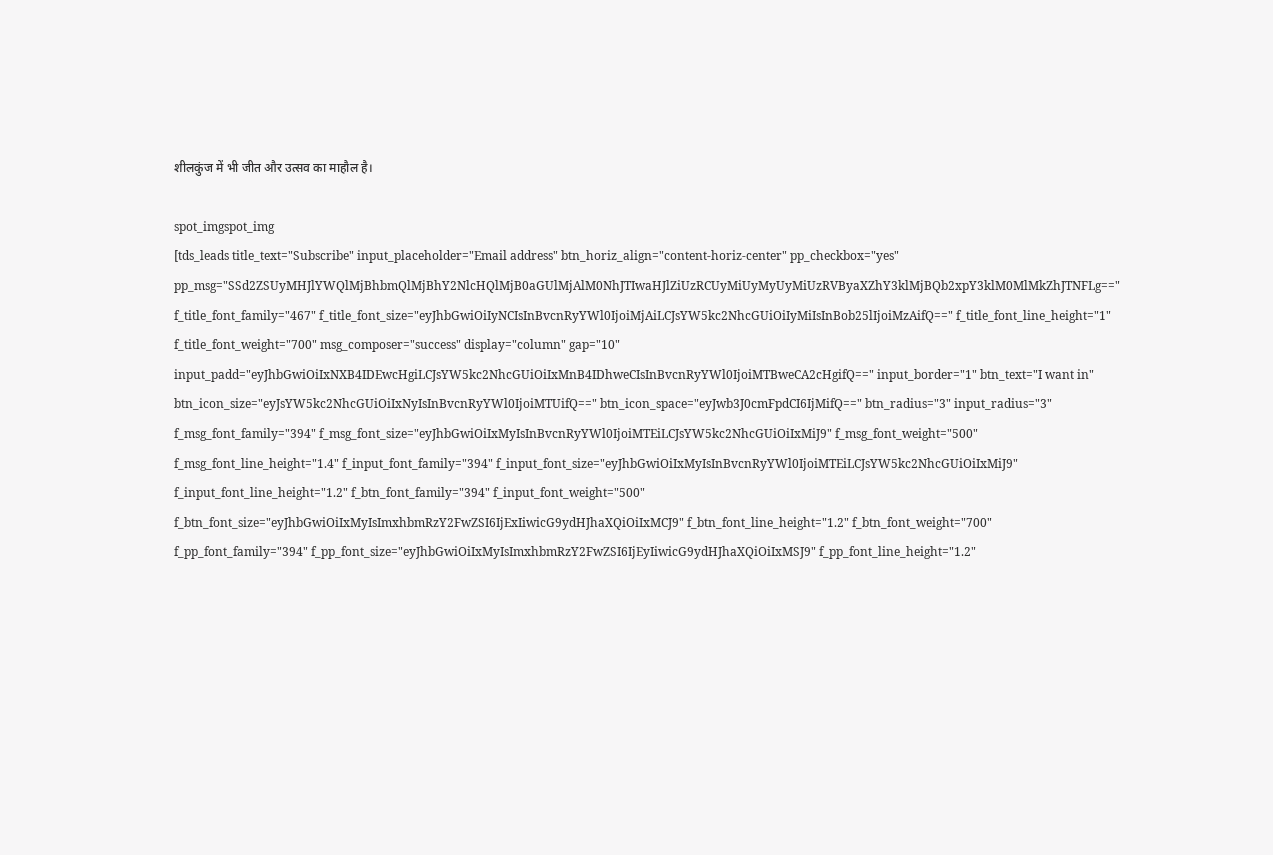शीलकुंज में भी जीत और उत्सव का माहौल है।

spot_imgspot_img
[tds_leads title_text="Subscribe" input_placeholder="Email address" btn_horiz_align="content-horiz-center" pp_checkbox="yes" pp_msg="SSd2ZSUyMHJlYWQlMjBhbmQlMjBhY2NlcHQlMjB0aGUlMjAlM0NhJTIwaHJlZiUzRCUyMiUyMyUyMiUzRVByaXZhY3klMjBQb2xpY3klM0MlMkZhJTNFLg==" f_title_font_family="467" f_title_font_size="eyJhbGwiOiIyNCIsInBvcnRyYWl0IjoiMjAiLCJsYW5kc2NhcGUiOiIyMiIsInBob25lIjoiMzAifQ==" f_title_font_line_height="1" f_title_font_weight="700" msg_composer="success" display="column" gap="10" input_padd="eyJhbGwiOiIxNXB4IDEwcHgiLCJsYW5kc2NhcGUiOiIxMnB4IDhweCIsInBvcnRyYWl0IjoiMTBweCA2cHgifQ==" input_border="1" btn_text="I want in" btn_icon_size="eyJsYW5kc2NhcGUiOiIxNyIsInBvcnRyYWl0IjoiMTUifQ==" btn_icon_space="eyJwb3J0cmFpdCI6IjMifQ==" btn_radius="3" input_radius="3" f_msg_font_family="394" f_msg_font_size="eyJhbGwiOiIxMyIsInBvcnRyYWl0IjoiMTEiLCJsYW5kc2NhcGUiOiIxMiJ9" f_msg_font_weight="500" f_msg_font_line_height="1.4" f_input_font_family="394" f_input_font_size="eyJhbGwiOiIxMyIsInBvcnRyYWl0IjoiMTEiLCJsYW5kc2NhcGUiOiIxMiJ9" f_input_font_line_height="1.2" f_btn_font_family="394" f_input_font_weight="500" f_btn_font_size="eyJhbGwiOiIxMyIsImxhbmRzY2FwZSI6IjExIiwicG9ydHJhaXQiOiIxMCJ9" f_btn_font_line_height="1.2" f_btn_font_weight="700" f_pp_font_family="394" f_pp_font_size="eyJhbGwiOiIxMyIsImxhbmRzY2FwZSI6IjEyIiwicG9ydHJhaXQiOiIxMSJ9" f_pp_font_line_height="1.2"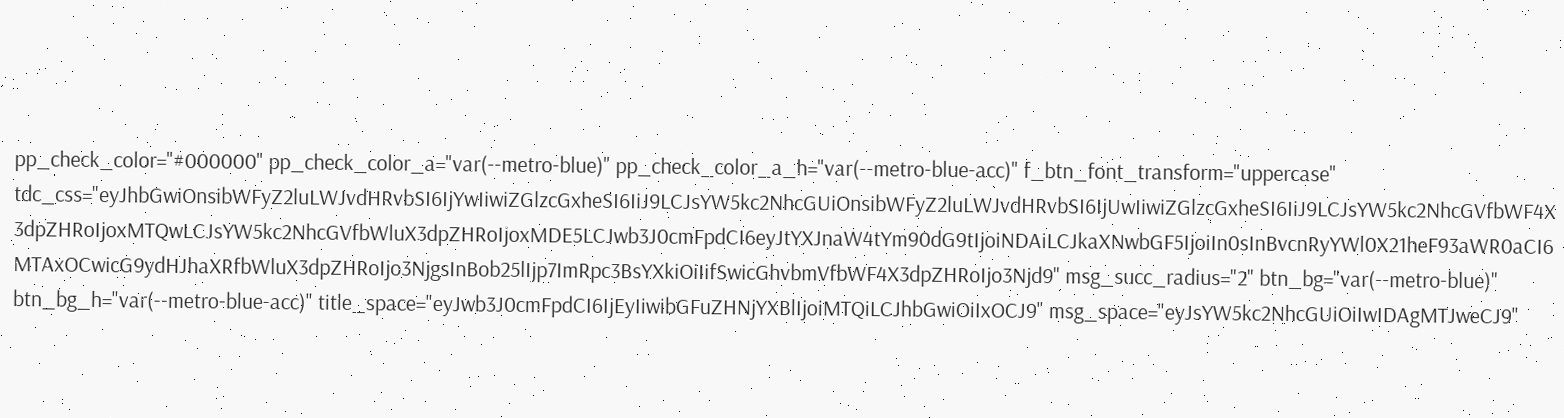pp_check_color="#000000" pp_check_color_a="var(--metro-blue)" pp_check_color_a_h="var(--metro-blue-acc)" f_btn_font_transform="uppercase" tdc_css="eyJhbGwiOnsibWFyZ2luLWJvdHRvbSI6IjYwIiwiZGlzcGxheSI6IiJ9LCJsYW5kc2NhcGUiOnsibWFyZ2luLWJvdHRvbSI6IjUwIiwiZGlzcGxheSI6IiJ9LCJsYW5kc2NhcGVfbWF4X3dpZHRoIjoxMTQwLCJsYW5kc2NhcGVfbWluX3dpZHRoIjoxMDE5LCJwb3J0cmFpdCI6eyJtYXJnaW4tYm90dG9tIjoiNDAiLCJkaXNwbGF5IjoiIn0sInBvcnRyYWl0X21heF93aWR0aCI6MTAxOCwicG9ydHJhaXRfbWluX3dpZHRoIjo3NjgsInBob25lIjp7ImRpc3BsYXkiOiIifSwicGhvbmVfbWF4X3dpZHRoIjo3Njd9" msg_succ_radius="2" btn_bg="var(--metro-blue)" btn_bg_h="var(--metro-blue-acc)" title_space="eyJwb3J0cmFpdCI6IjEyIiwibGFuZHNjYXBlIjoiMTQiLCJhbGwiOiIxOCJ9" msg_space="eyJsYW5kc2NhcGUiOiIwIDAgMTJweCJ9"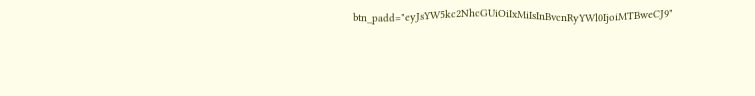btn_padd="eyJsYW5kc2NhcGUiOiIxMiIsInBvcnRyYWl0IjoiMTBweCJ9"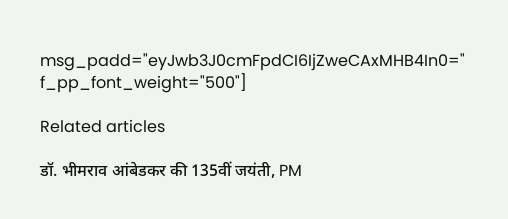msg_padd="eyJwb3J0cmFpdCI6IjZweCAxMHB4In0=" f_pp_font_weight="500"]

Related articles

डॉ. भीमराव आंबेडकर की 135वीं जयंती, PM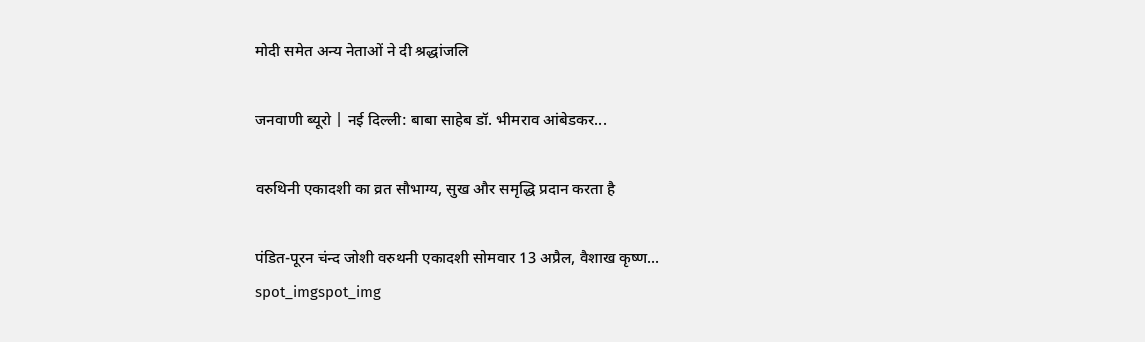मोदी समेत अन्य नेताओं ने दी श्रद्धांजलि

जनवाणी ब्यूरो | नई दिल्ली: बाबा साहेब डॉ. भीमराव आंबेडकर...

वरुथिनी एकादशी का व्रत सौभाग्य, सुख और समृद्धि प्रदान करता है

पंडित-पूरन चंन्द जोशी वरुथनी एकादशी सोमवार 13 अप्रैल, वैशाख कृष्ण...
spot_imgspot_img